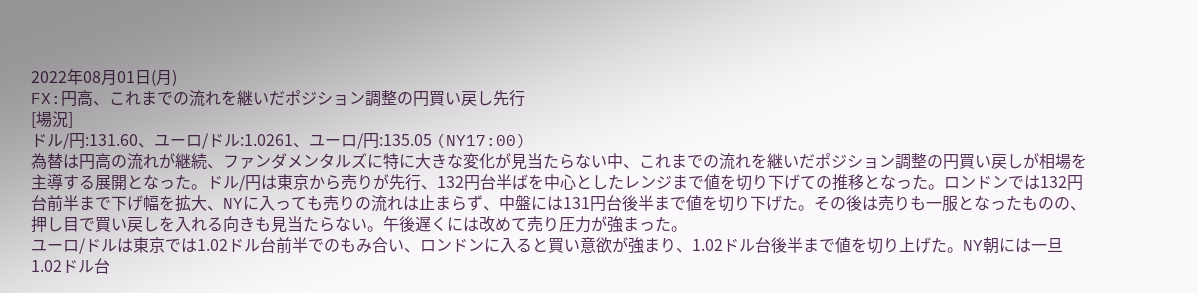2022年08月01日(月)
FX:円高、これまでの流れを継いだポジション調整の円買い戻し先行
[場況]
ドル/円:131.60、ユーロ/ドル:1.0261、ユーロ/円:135.05 (NY17:00)
為替は円高の流れが継続、ファンダメンタルズに特に大きな変化が見当たらない中、これまでの流れを継いだポジション調整の円買い戻しが相場を主導する展開となった。ドル/円は東京から売りが先行、132円台半ばを中心としたレンジまで値を切り下げての推移となった。ロンドンでは132円台前半まで下げ幅を拡大、NYに入っても売りの流れは止まらず、中盤には131円台後半まで値を切り下げた。その後は売りも一服となったものの、押し目で買い戻しを入れる向きも見当たらない。午後遅くには改めて売り圧力が強まった。
ユーロ/ドルは東京では1.02ドル台前半でのもみ合い、ロンドンに入ると買い意欲が強まり、1.02ドル台後半まで値を切り上げた。NY朝には一旦1.02ドル台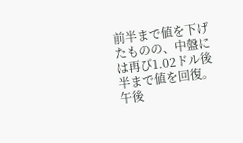前半まで値を下げたものの、中盤には再び1.02ドル後半まで値を回復。午後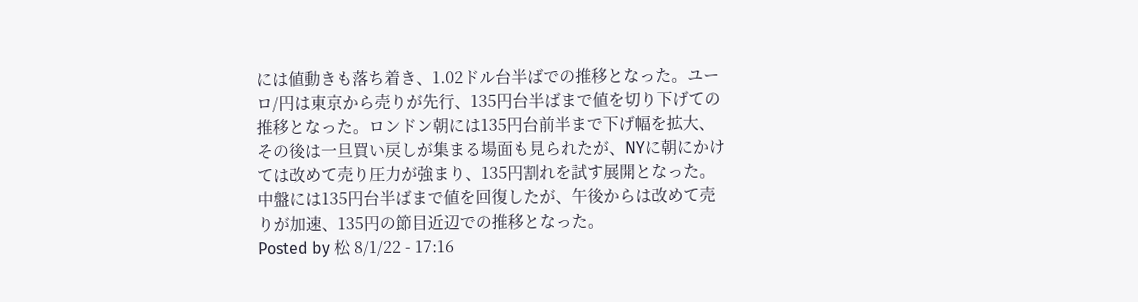には値動きも落ち着き、1.02ドル台半ばでの推移となった。ユーロ/円は東京から売りが先行、135円台半ばまで値を切り下げての推移となった。ロンドン朝には135円台前半まで下げ幅を拡大、その後は一旦買い戻しが集まる場面も見られたが、NYに朝にかけては改めて売り圧力が強まり、135円割れを試す展開となった。中盤には135円台半ばまで値を回復したが、午後からは改めて売りが加速、135円の節目近辺での推移となった。
Posted by 松 8/1/22 - 17:16